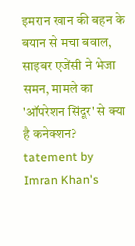इमरान खान की बहन के बयान से मचा बवाल, साइबर एजेंसी ने भेजा समन, मामले का 'ऑपरेशन सिंदूर' से क्या है कनेक्शन?
tatement by Imran Khan's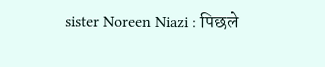sister Noreen Niazi : पिछले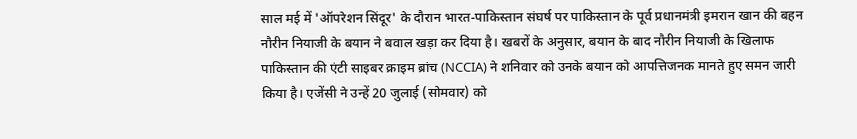साल मई में 'ऑपरेशन सिंदूर' के दौरान भारत-पाकिस्तान संघर्ष पर पाकिस्तान के पूर्व प्रधानमंत्री इमरान खान की बहन नौरीन नियाजी के बयान ने बवाल खड़ा कर दिया है। खबरों के अनुसार, बयान के बाद नौरीन नियाजी के खिलाफ पाकिस्तान की एंटी साइबर क्राइम ब्रांच (NCCIA) ने शनिवार को उनके बयान को आपत्तिजनक मानते हुए समन जारी किया है। एजेंसी ने उन्हें 20 जुलाई (सोमवार) को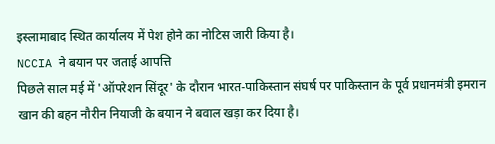इस्लामाबाद स्थित कार्यालय में पेश होने का नोटिस जारी किया है।
NCCIA ने बयान पर जताई आपत्ति
पिछले साल मई में 'ऑपरेशन सिंदूर' के दौरान भारत-पाकिस्तान संघर्ष पर पाकिस्तान के पूर्व प्रधानमंत्री इमरान खान की बहन नौरीन नियाजी के बयान ने बवाल खड़ा कर दिया है।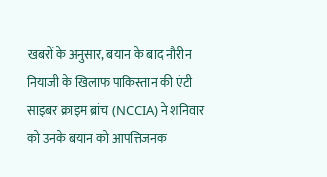खबरों के अनुसार, बयान के बाद नौरीन नियाजी के खिलाफ पाकिस्तान की एंटी साइबर क्राइम ब्रांच (NCCIA) ने शनिवार को उनके बयान को आपत्तिजनक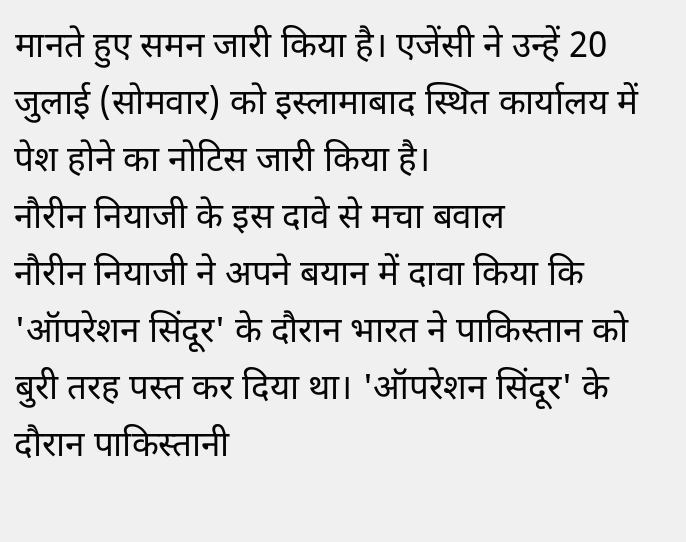मानते हुए समन जारी किया है। एजेंसी ने उन्हें 20 जुलाई (सोमवार) को इस्लामाबाद स्थित कार्यालय में पेश होने का नोटिस जारी किया है।
नौरीन नियाजी के इस दावे से मचा बवाल
नौरीन नियाजी ने अपने बयान में दावा किया कि 'ऑपरेशन सिंदूर' के दौरान भारत ने पाकिस्तान को बुरी तरह पस्त कर दिया था। 'ऑपरेशन सिंदूर' के दौरान पाकिस्तानी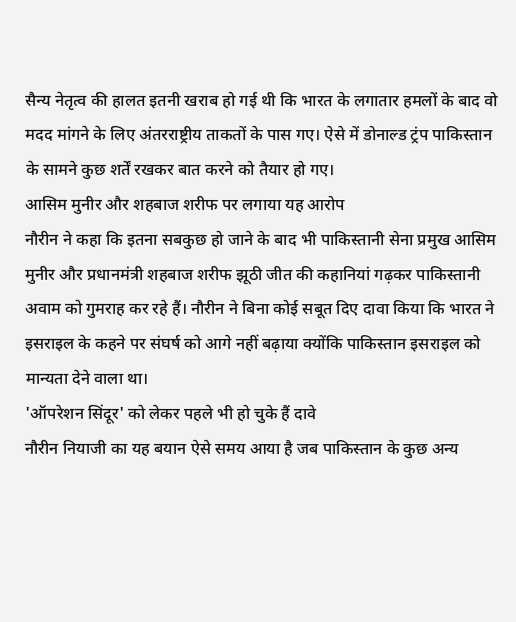सैन्य नेतृत्व की हालत इतनी खराब हो गई थी कि भारत के लगातार हमलों के बाद वो मदद मांगने के लिए अंतरराष्ट्रीय ताकतों के पास गए। ऐसे में डोनाल्ड ट्रंप पाकिस्तान के सामने कुछ शर्तें रखकर बात करने को तैयार हो गए।
आसिम मुनीर और शहबाज शरीफ पर लगाया यह आरोप
नौरीन ने कहा कि इतना सबकुछ हो जाने के बाद भी पाकिस्तानी सेना प्रमुख आसिम मुनीर और प्रधानमंत्री शहबाज शरीफ झूठी जीत की कहानियां गढ़कर पाकिस्तानी अवाम को गुमराह कर रहे हैं। नौरीन ने बिना कोई सबूत दिए दावा किया कि भारत ने इसराइल के कहने पर संघर्ष को आगे नहीं बढ़ाया क्योंकि पाकिस्तान इसराइल को मान्यता देने वाला था।
'ऑपरेशन सिंदूर' को लेकर पहले भी हो चुके हैं दावे
नौरीन नियाजी का यह बयान ऐसे समय आया है जब पाकिस्तान के कुछ अन्य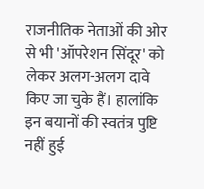राजनीतिक नेताओं की ओर से भी 'ऑपरेशन सिंदूर' को लेकर अलग-अलग दावे किए जा चुके हैं। हालांकि इन बयानों की स्वतंत्र पुष्टि नहीं हुई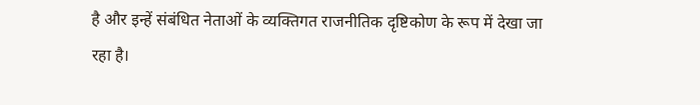है और इन्हें संबंधित नेताओं के व्यक्तिगत राजनीतिक दृष्टिकोण के रूप में देखा जा रहा है।